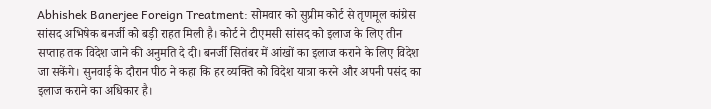Abhishek Banerjee Foreign Treatment: सोमवार को सुप्रीम कोर्ट से तृणमूल कांग्रेस सांसद अभिषेक बनर्जी को बड़ी राहत मिली है। कोर्ट ने टीएमसी सांसद को इलाज के लिए तीन सप्ताह तक विदेश जाने की अनुमति दे दी। बनर्जी सितंबर में आंखों का इलाज कराने के लिए विदेश जा सकेंगे। सुनवाई के दौरान पीठ ने कहा कि हर व्यक्ति को विदेश यात्रा करने और अपनी पसंद का इलाज कराने का अधिकार है।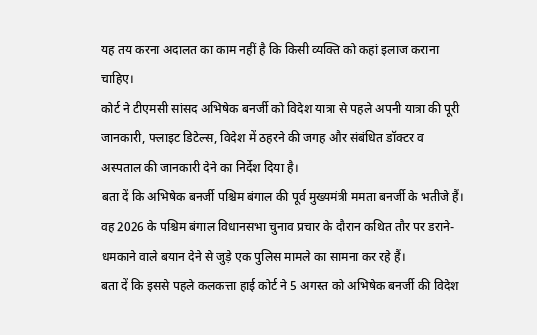यह तय करना अदालत का काम नहीं है कि किसी व्यक्ति को कहां इलाज कराना चाहिए।
कोर्ट ने टीएमसी सांसद अभिषेक बनर्जी को विदेश यात्रा से पहले अपनी यात्रा की पूरी जानकारी, फ्लाइट डिटेल्स, विदेश में ठहरने की जगह और संबंधित डॉक्टर व अस्पताल की जानकारी देने का निर्देश दिया है।
बता दें कि अभिषेक बनर्जी पश्चिम बंगाल की पूर्व मुख्यमंत्री ममता बनर्जी के भतीजे हैं। वह 2026 के पश्चिम बंगाल विधानसभा चुनाव प्रचार के दौरान कथित तौर पर डराने-धमकाने वाले बयान देने से जुड़े एक पुलिस मामले का सामना कर रहे हैं।
बता दें कि इससे पहले कलकत्ता हाई कोर्ट ने 5 अगस्त को अभिषेक बनर्जी की विदेश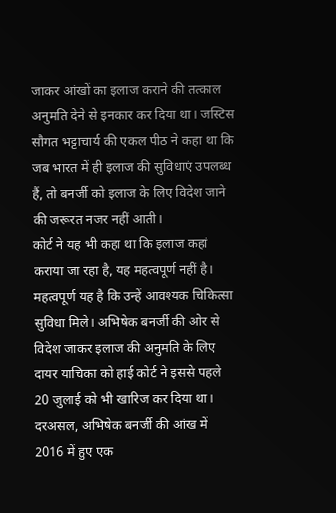जाकर आंखों का इलाज कराने की तत्काल अनुमति देने से इनकार कर दिया था। जस्टिस सौगत भट्टाचार्य की एकल पीठ ने कहा था कि जब भारत में ही इलाज की सुविधाएं उपलब्ध हैं, तो बनर्जी को इलाज के लिए विदेश जाने की जरूरत नजर नहीं आती।
कोर्ट ने यह भी कहा था कि इलाज कहां कराया जा रहा है, यह महत्वपूर्ण नहीं है। महत्वपूर्ण यह है कि उन्हें आवश्यक चिकित्सा सुविधा मिले। अभिषेक बनर्जी की ओर से विदेश जाकर इलाज की अनुमति के लिए दायर याचिका को हाई कोर्ट ने इससे पहले 20 जुलाई को भी खारिज कर दिया था।
दरअसल, अभिषेक बनर्जी की आंख में 2016 में हुए एक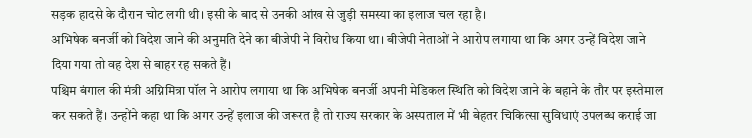सड़क हादसे के दौरान चोट लगी थी। इसी के बाद से उनकी आंख से जुड़ी समस्या का इलाज चल रहा है।
अभिषेक बनर्जी को विदेश जाने की अनुमति देने का बीजेपी ने विरोध किया था। बीजेपी नेताओं ने आरोप लगाया था कि अगर उन्हें विदेश जाने दिया गया तो वह देश से बाहर रह सकते हैं।
पश्चिम बंगाल की मंत्री अग्निमित्रा पॉल ने आरोप लगाया था कि अभिषेक बनर्जी अपनी मेडिकल स्थिति को विदेश जाने के बहाने के तौर पर इस्तेमाल कर सकते हैं। उन्होंने कहा था कि अगर उन्हें इलाज की जरूरत है तो राज्य सरकार के अस्पताल में भी बेहतर चिकित्सा सुविधाएं उपलब्ध कराई जा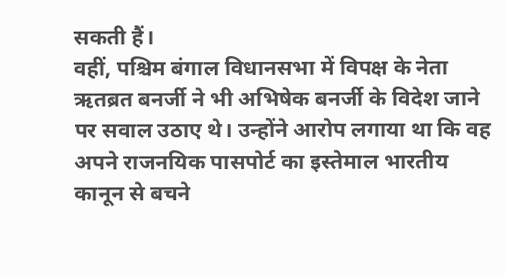सकती हैं।
वहीं, पश्चिम बंगाल विधानसभा में विपक्ष के नेता ऋतब्रत बनर्जी ने भी अभिषेक बनर्जी के विदेश जाने पर सवाल उठाए थे। उन्होंने आरोप लगाया था कि वह अपने राजनयिक पासपोर्ट का इस्तेमाल भारतीय कानून से बचने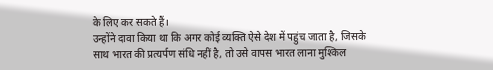के लिए कर सकते हैं।
उन्होंने दावा किया था कि अगर कोई व्यक्ति ऐसे देश में पहुंच जाता है, जिसके साथ भारत की प्रत्यर्पण संधि नहीं है, तो उसे वापस भारत लाना मुश्किल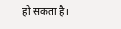हो सकता है।